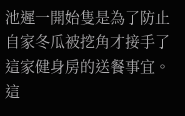池遲一開始隻是為了防止自家冬瓜被挖角才接手了這家健身房的送餐事宜。
這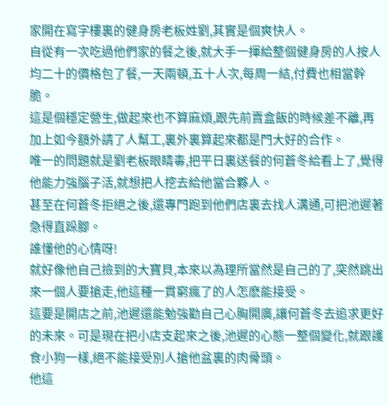家開在寫字樓裏的健身房老板姓劉,其實是個爽快人。
自從有一次吃過他們家的餐之後,就大手一揮給整個健身房的人按人均二十的價格包了餐,一天兩頓,五十人次,每周一結,付費也相當幹脆。
這是個穩定營生,做起來也不算麻煩,跟先前賣盒飯的時候差不離,再加上如今額外請了人幫工,裏外裏算起來都是門大好的合作。
唯一的問題就是劉老板眼睛毒,把平日裏送餐的何蒼冬給看上了,覺得他能力強腦子活,就想把人挖去給他當合夥人。
甚至在何蒼冬拒絕之後,還專門跑到他們店裏去找人溝通,可把池遲著急得直跺腳。
誰懂他的心情呀!
就好像他自己撿到的大寶貝,本來以為理所當然是自己的了,突然跳出來一個人要搶走,他這種一貫窮瘋了的人怎麽能接受。
這要是開店之前,池遲還能勉強勸自己心胸開廣,讓何蒼冬去追求更好的未來。可是現在把小店支起來之後,池遲的心態一整個變化,就跟護食小狗一樣,絕不能接受別人搶他盆裏的肉骨頭。
他這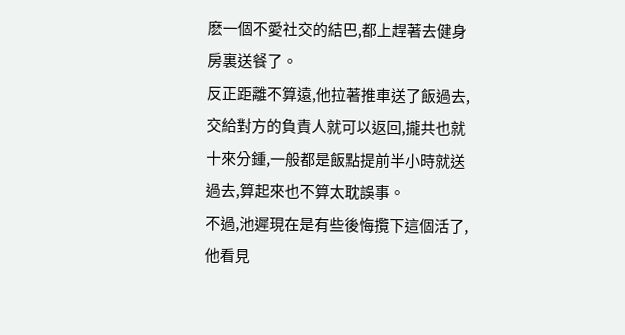麽一個不愛社交的結巴,都上趕著去健身房裏送餐了。
反正距離不算遠,他拉著推車送了飯過去,交給對方的負責人就可以返回,攏共也就十來分鍾,一般都是飯點提前半小時就送過去,算起來也不算太耽誤事。
不過,池遲現在是有些後悔攬下這個活了,他看見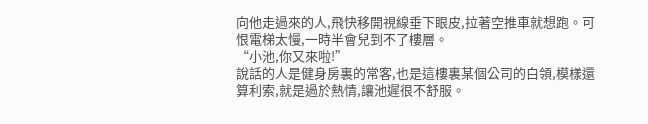向他走過來的人,飛快移開視線垂下眼皮,拉著空推車就想跑。可恨電梯太慢,一時半會兒到不了樓層。
“小池,你又來啦!”
說話的人是健身房裏的常客,也是這樓裏某個公司的白領,模樣還算利索,就是過於熱情,讓池遲很不舒服。